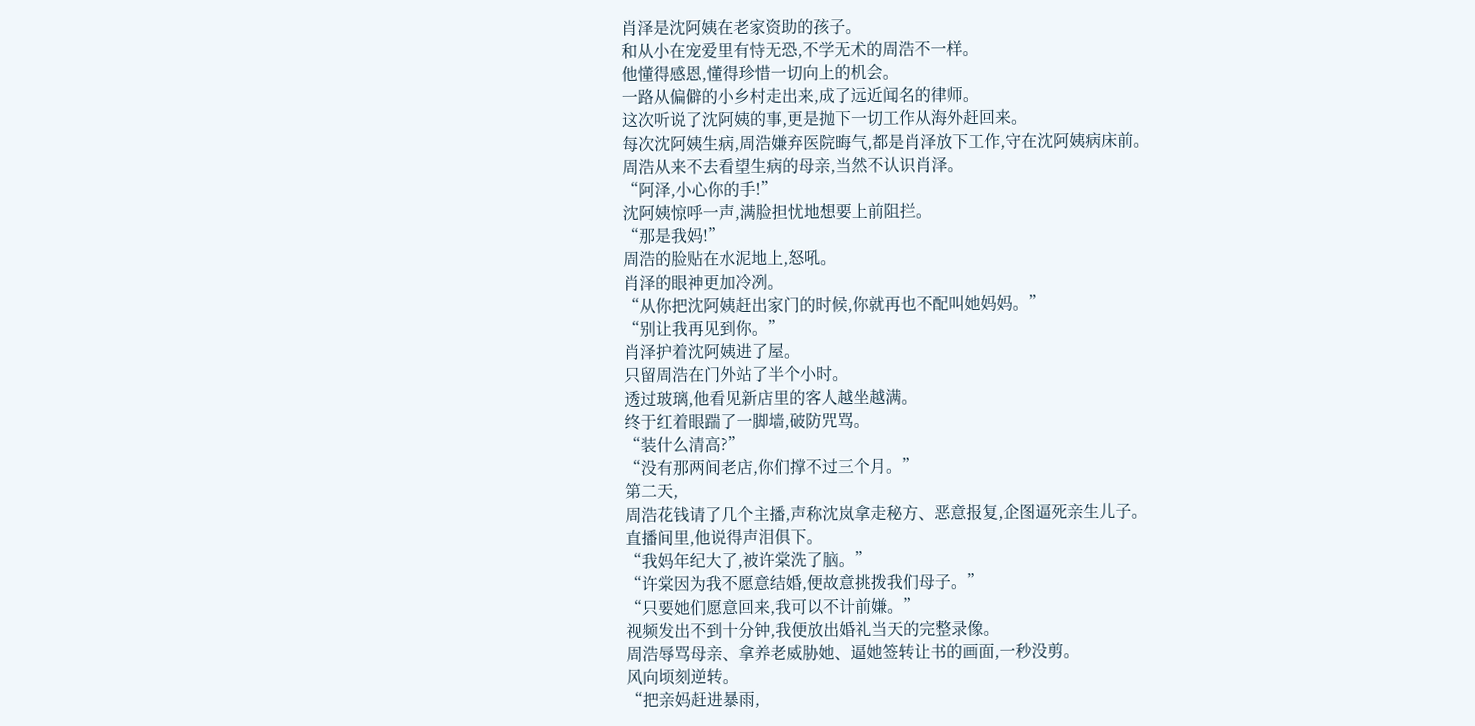肖泽是沈阿姨在老家资助的孩子。
和从小在宠爱里有恃无恐,不学无术的周浩不一样。
他懂得感恩,懂得珍惜一切向上的机会。
一路从偏僻的小乡村走出来,成了远近闻名的律师。
这次听说了沈阿姨的事,更是抛下一切工作从海外赶回来。
每次沈阿姨生病,周浩嫌弃医院晦气,都是肖泽放下工作,守在沈阿姨病床前。
周浩从来不去看望生病的母亲,当然不认识肖泽。
“阿泽,小心你的手!”
沈阿姨惊呼一声,满脸担忧地想要上前阻拦。
“那是我妈!”
周浩的脸贴在水泥地上,怒吼。
肖泽的眼神更加冷冽。
“从你把沈阿姨赶出家门的时候,你就再也不配叫她妈妈。”
“别让我再见到你。”
肖泽护着沈阿姨进了屋。
只留周浩在门外站了半个小时。
透过玻璃,他看见新店里的客人越坐越满。
终于红着眼踹了一脚墙,破防咒骂。
“装什么清高?”
“没有那两间老店,你们撑不过三个月。”
第二天,
周浩花钱请了几个主播,声称沈岚拿走秘方、恶意报复,企图逼死亲生儿子。
直播间里,他说得声泪俱下。
“我妈年纪大了,被许棠洗了脑。”
“许棠因为我不愿意结婚,便故意挑拨我们母子。”
“只要她们愿意回来,我可以不计前嫌。”
视频发出不到十分钟,我便放出婚礼当天的完整录像。
周浩辱骂母亲、拿养老威胁她、逼她签转让书的画面,一秒没剪。
风向顷刻逆转。
“把亲妈赶进暴雨,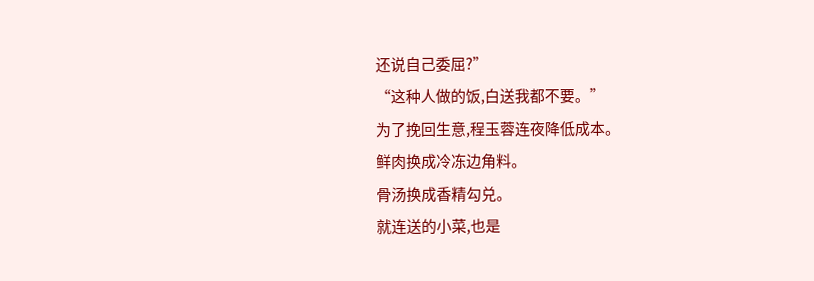还说自己委屈?”
“这种人做的饭,白送我都不要。”
为了挽回生意,程玉蓉连夜降低成本。
鲜肉换成冷冻边角料。
骨汤换成香精勾兑。
就连送的小菜,也是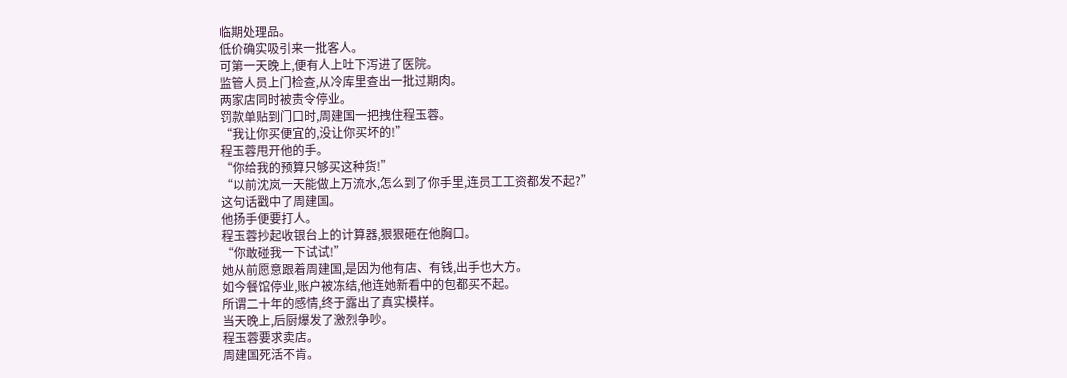临期处理品。
低价确实吸引来一批客人。
可第一天晚上,便有人上吐下泻进了医院。
监管人员上门检查,从冷库里查出一批过期肉。
两家店同时被责令停业。
罚款单贴到门口时,周建国一把拽住程玉蓉。
“我让你买便宜的,没让你买坏的!”
程玉蓉甩开他的手。
“你给我的预算只够买这种货!”
“以前沈岚一天能做上万流水,怎么到了你手里,连员工工资都发不起?”
这句话戳中了周建国。
他扬手便要打人。
程玉蓉抄起收银台上的计算器,狠狠砸在他胸口。
“你敢碰我一下试试!”
她从前愿意跟着周建国,是因为他有店、有钱,出手也大方。
如今餐馆停业,账户被冻结,他连她新看中的包都买不起。
所谓二十年的感情,终于露出了真实模样。
当天晚上,后厨爆发了激烈争吵。
程玉蓉要求卖店。
周建国死活不肯。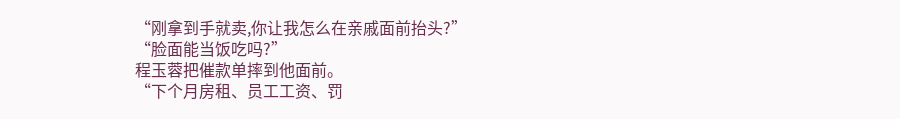“刚拿到手就卖,你让我怎么在亲戚面前抬头?”
“脸面能当饭吃吗?”
程玉蓉把催款单摔到他面前。
“下个月房租、员工工资、罚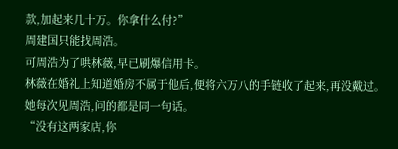款,加起来几十万。你拿什么付?”
周建国只能找周浩。
可周浩为了哄林薇,早已刷爆信用卡。
林薇在婚礼上知道婚房不属于他后,便将六万八的手链收了起来,再没戴过。
她每次见周浩,问的都是同一句话。
“没有这两家店,你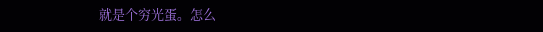就是个穷光蛋。怎么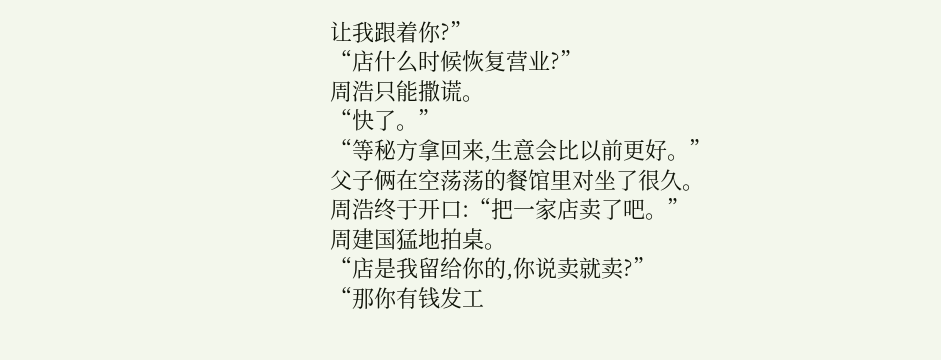让我跟着你?”
“店什么时候恢复营业?”
周浩只能撒谎。
“快了。”
“等秘方拿回来,生意会比以前更好。”
父子俩在空荡荡的餐馆里对坐了很久。
周浩终于开口:“把一家店卖了吧。”
周建国猛地拍桌。
“店是我留给你的,你说卖就卖?”
“那你有钱发工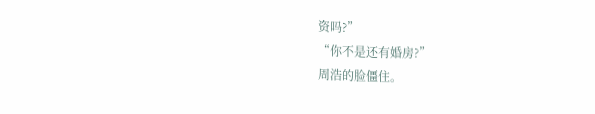资吗?”
“你不是还有婚房?”
周浩的脸僵住。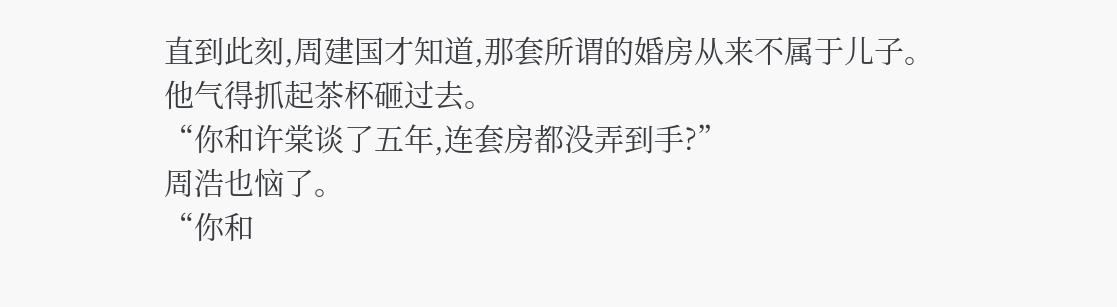直到此刻,周建国才知道,那套所谓的婚房从来不属于儿子。
他气得抓起茶杯砸过去。
“你和许棠谈了五年,连套房都没弄到手?”
周浩也恼了。
“你和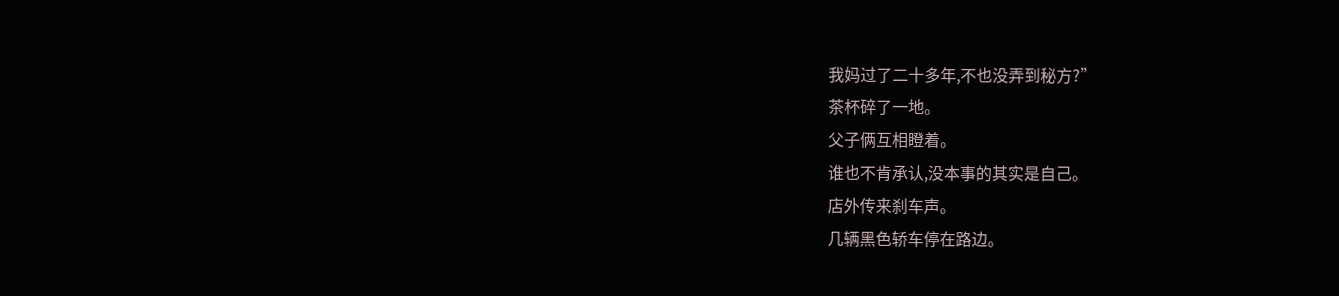我妈过了二十多年,不也没弄到秘方?”
茶杯碎了一地。
父子俩互相瞪着。
谁也不肯承认,没本事的其实是自己。
店外传来刹车声。
几辆黑色轿车停在路边。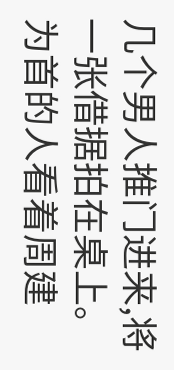几个男人推门进来,将一张借据拍在桌上。
为首的人看着周建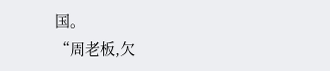国。
“周老板,欠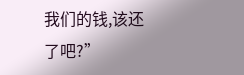我们的钱,该还了吧?”